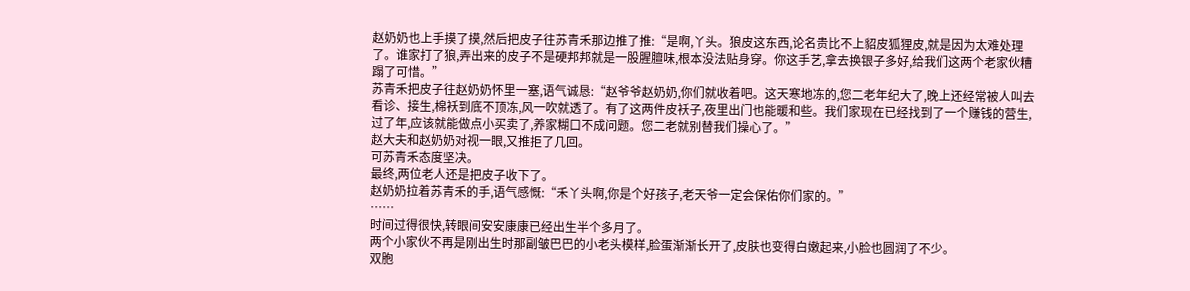赵奶奶也上手摸了摸,然后把皮子往苏青禾那边推了推:“是啊,丫头。狼皮这东西,论名贵比不上貂皮狐狸皮,就是因为太难处理了。谁家打了狼,弄出来的皮子不是硬邦邦就是一股腥膻味,根本没法贴身穿。你这手艺,拿去换银子多好,给我们这两个老家伙糟蹋了可惜。”
苏青禾把皮子往赵奶奶怀里一塞,语气诚恳:“赵爷爷赵奶奶,你们就收着吧。这天寒地冻的,您二老年纪大了,晚上还经常被人叫去看诊、接生,棉袄到底不顶冻,风一吹就透了。有了这两件皮袄子,夜里出门也能暖和些。我们家现在已经找到了一个赚钱的营生,过了年,应该就能做点小买卖了,养家糊口不成问题。您二老就别替我们操心了。”
赵大夫和赵奶奶对视一眼,又推拒了几回。
可苏青禾态度坚决。
最终,两位老人还是把皮子收下了。
赵奶奶拉着苏青禾的手,语气感慨:“禾丫头啊,你是个好孩子,老天爷一定会保佑你们家的。”
……
时间过得很快,转眼间安安康康已经出生半个多月了。
两个小家伙不再是刚出生时那副皱巴巴的小老头模样,脸蛋渐渐长开了,皮肤也变得白嫩起来,小脸也圆润了不少。
双胞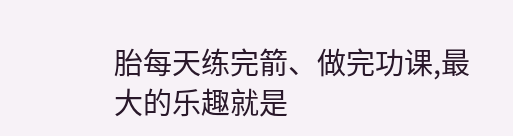胎每天练完箭、做完功课,最大的乐趣就是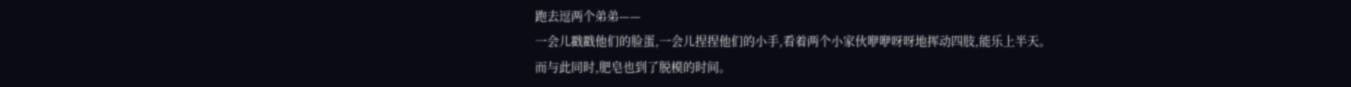跑去逗两个弟弟——
一会儿戳戳他们的脸蛋,一会儿捏捏他们的小手,看着两个小家伙咿咿呀呀地挥动四肢,能乐上半天。
而与此同时,肥皂也到了脱模的时间。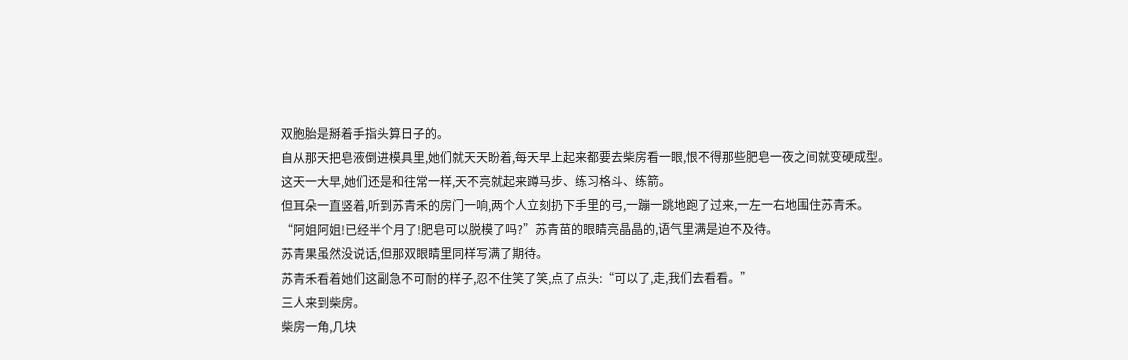双胞胎是掰着手指头算日子的。
自从那天把皂液倒进模具里,她们就天天盼着,每天早上起来都要去柴房看一眼,恨不得那些肥皂一夜之间就变硬成型。
这天一大早,她们还是和往常一样,天不亮就起来蹲马步、练习格斗、练箭。
但耳朵一直竖着,听到苏青禾的房门一响,两个人立刻扔下手里的弓,一蹦一跳地跑了过来,一左一右地围住苏青禾。
“阿姐阿姐!已经半个月了!肥皂可以脱模了吗?”苏青苗的眼睛亮晶晶的,语气里满是迫不及待。
苏青果虽然没说话,但那双眼睛里同样写满了期待。
苏青禾看着她们这副急不可耐的样子,忍不住笑了笑,点了点头:“可以了,走,我们去看看。”
三人来到柴房。
柴房一角,几块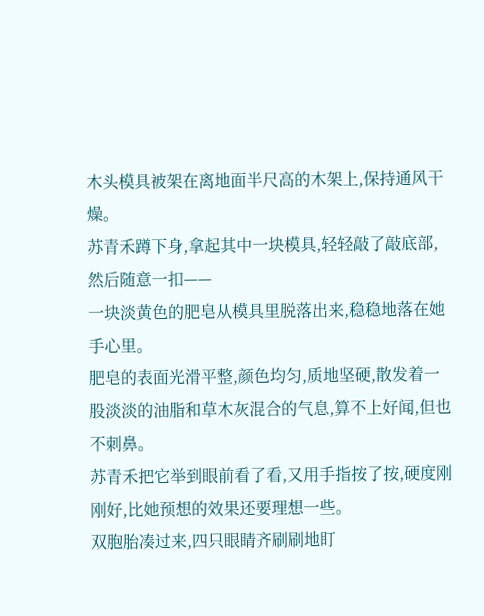木头模具被架在离地面半尺高的木架上,保持通风干燥。
苏青禾蹲下身,拿起其中一块模具,轻轻敲了敲底部,然后随意一扣——
一块淡黄色的肥皂从模具里脱落出来,稳稳地落在她手心里。
肥皂的表面光滑平整,颜色均匀,质地坚硬,散发着一股淡淡的油脂和草木灰混合的气息,算不上好闻,但也不刺鼻。
苏青禾把它举到眼前看了看,又用手指按了按,硬度刚刚好,比她预想的效果还要理想一些。
双胞胎凑过来,四只眼睛齐刷刷地盯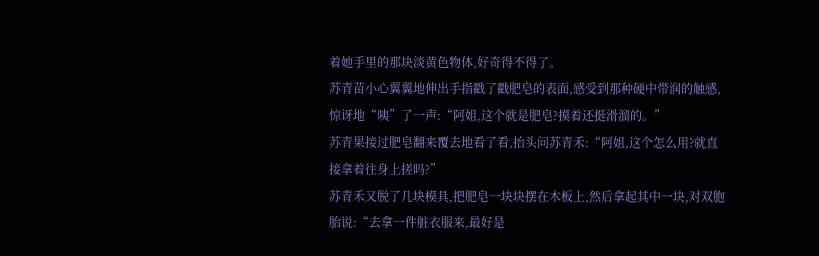着她手里的那块淡黄色物体,好奇得不得了。
苏青苗小心翼翼地伸出手指戳了戳肥皂的表面,感受到那种硬中带润的触感,惊讶地“咦”了一声:“阿姐,这个就是肥皂?摸着还挺滑溜的。”
苏青果接过肥皂翻来覆去地看了看,抬头问苏青禾:“阿姐,这个怎么用?就直接拿着往身上搓吗?”
苏青禾又脱了几块模具,把肥皂一块块摆在木板上,然后拿起其中一块,对双胞胎说:“去拿一件脏衣服来,最好是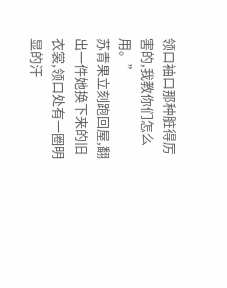领口袖口那种脏得厉害的,我教你们怎么用。”
苏青果立刻跑回屋,翻出一件她换下来的旧衣裳,领口处有一圈明显的汗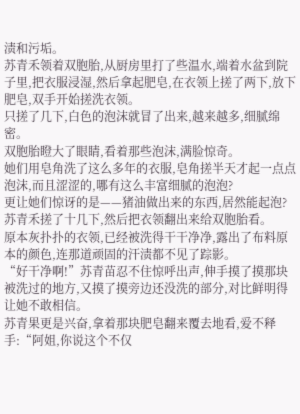渍和污垢。
苏青禾领着双胞胎,从厨房里打了些温水,端着水盆到院子里,把衣服浸湿,然后拿起肥皂,在衣领上搓了两下,放下肥皂,双手开始搓洗衣领。
只搓了几下,白色的泡沫就冒了出来,越来越多,细腻绵密。
双胞胎瞪大了眼睛,看着那些泡沫,满脸惊奇。
她们用皂角洗了这么多年的衣服,皂角搓半天才起一点点泡沫,而且涩涩的,哪有这么丰富细腻的泡泡?
更让她们惊讶的是——猪油做出来的东西,居然能起泡?
苏青禾搓了十几下,然后把衣领翻出来给双胞胎看。
原本灰扑扑的衣领,已经被洗得干干净净,露出了布料原本的颜色,连那道顽固的汗渍都不见了踪影。
“好干净啊!”苏青苗忍不住惊呼出声,伸手摸了摸那块被洗过的地方,又摸了摸旁边还没洗的部分,对比鲜明得让她不敢相信。
苏青果更是兴奋,拿着那块肥皂翻来覆去地看,爱不释手:“阿姐,你说这个不仅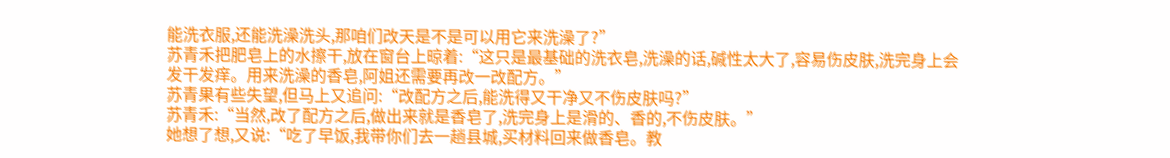能洗衣服,还能洗澡洗头,那咱们改天是不是可以用它来洗澡了?”
苏青禾把肥皂上的水擦干,放在窗台上晾着:“这只是最基础的洗衣皂,洗澡的话,碱性太大了,容易伤皮肤,洗完身上会发干发痒。用来洗澡的香皂,阿姐还需要再改一改配方。”
苏青果有些失望,但马上又追问:“改配方之后,能洗得又干净又不伤皮肤吗?”
苏青禾:“当然,改了配方之后,做出来就是香皂了,洗完身上是滑的、香的,不伤皮肤。”
她想了想,又说:“吃了早饭,我带你们去一趟县城,买材料回来做香皂。教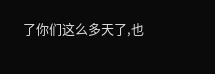了你们这么多天了,也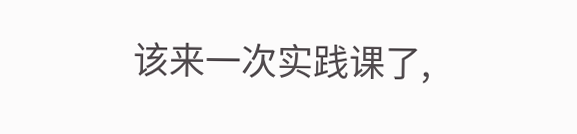该来一次实践课了,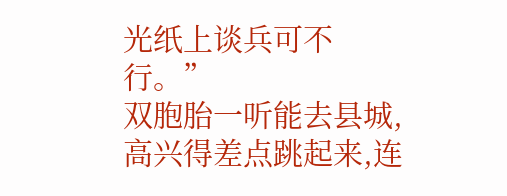光纸上谈兵可不行。”
双胞胎一听能去县城,高兴得差点跳起来,连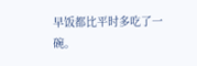早饭都比平时多吃了一碗。